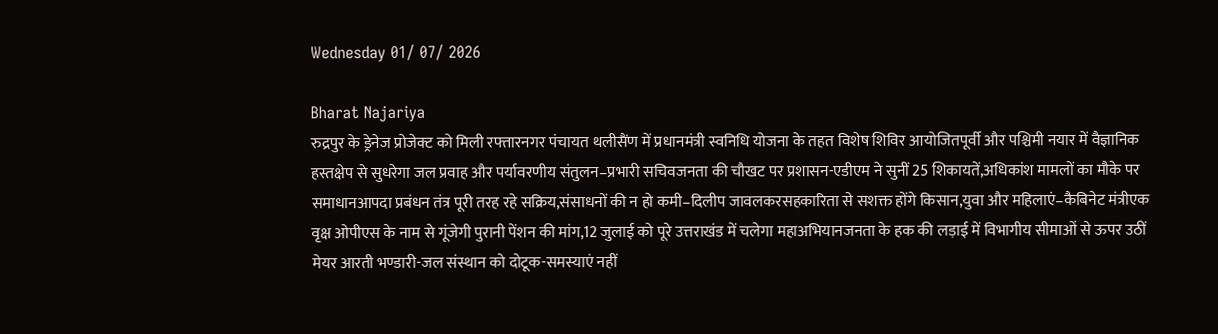Wednesday 01/ 07/ 2026

Bharat Najariya
रुद्रपुर के ड्रेनेज प्रोजेक्ट को मिली रफ्तारनगर पंचायत थलीसैंण में प्रधानमंत्री स्वनिधि योजना के तहत विशेष शिविर आयोजितपूर्वी और पश्चिमी नयार में वैज्ञानिक हस्तक्षेप से सुधरेगा जल प्रवाह और पर्यावरणीय संतुलन–प्रभारी सचिवजनता की चौखट पर प्रशासन-एडीएम ने सुनीं 25 शिकायतें,अधिकांश मामलों का मौके पर समाधानआपदा प्रबंधन तंत्र पूरी तरह रहे सक्रिय,संसाधनों की न हो कमी–दिलीप जावलकरसहकारिता से सशक्त होंगे किसान,युवा और महिलाएं–कैबिनेट मंत्रीएक वृक्ष ओपीएस के नाम से गूंजेगी पुरानी पेंशन की मांग,12 जुलाई को पूरे उत्तराखंड में चलेगा महाअभियानजनता के हक की लड़ाई में विभागीय सीमाओं से ऊपर उठीं मेयर आरती भण्डारी-जल संस्थान को दोटूक-समस्याएं नहीं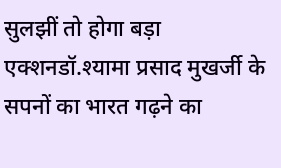सुलझीं तो होगा बड़ा एक्शनडॉ.श्यामा प्रसाद मुखर्जी के सपनों का भारत गढ़ने का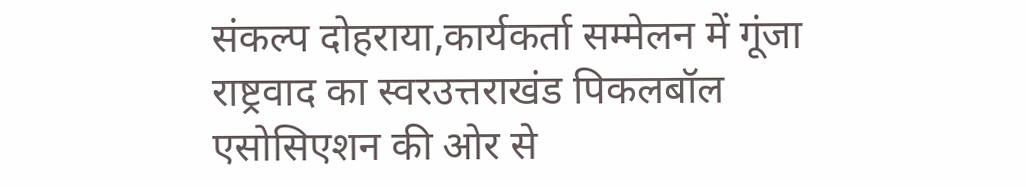संकल्प दोहराया,कार्यकर्ता सम्मेलन में गूंजा राष्ट्रवाद का स्वरउत्तराखंड पिकलबॉल एसोसिएशन की ओर से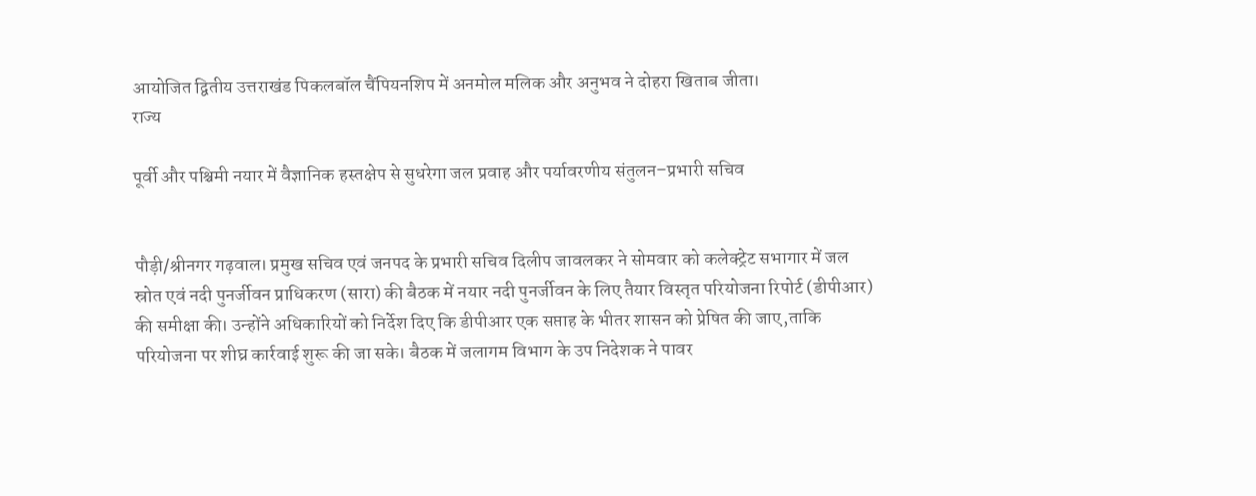आयोजित द्वितीय उत्तराखंड पिकलबॉल चैंपियनशिप में अनमोल मलिक और अनुभव ने दोहरा खिताब जीता।
राज्य

पूर्वी और पश्चिमी नयार में वैज्ञानिक हस्तक्षेप से सुधरेगा जल प्रवाह और पर्यावरणीय संतुलन–प्रभारी सचिव


पौड़ी/श्रीनगर गढ़वाल। प्रमुख सचिव एवं जनपद के प्रभारी सचिव दिलीप जावलकर ने सोमवार को कलेक्ट्रेट सभागार में जल स्रोत एवं नदी पुनर्जीवन प्राधिकरण (सारा) की बैठक में नयार नदी पुनर्जीवन के लिए तैयार विस्तृत परियोजना रिपोर्ट (डीपीआर) की समीक्षा की। उन्होंने अधिकारियों को निर्देश दिए कि डीपीआर एक सप्ताह के भीतर शासन को प्रेषित की जाए,ताकि परियोजना पर शीघ्र कार्रवाई शुरू की जा सके। बैठक में जलागम विभाग के उप निदेशक ने पावर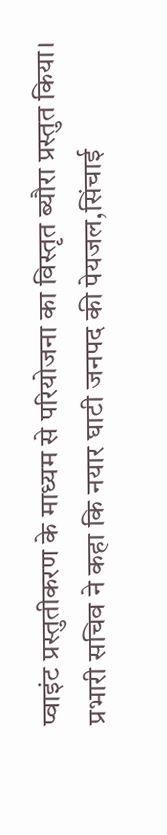प्वाइंट प्रस्तुतीकरण के माध्यम से परियोजना का विस्तृत ब्यौरा प्रस्तुत किया। प्रभारी सचिव ने कहा कि नयार घाटी जनपद की पेयजल,सिंचाई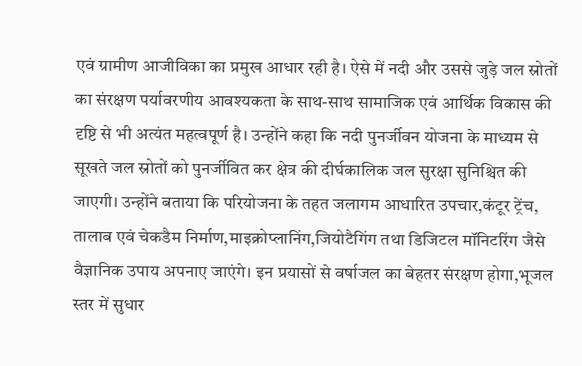एवं ग्रामीण आजीविका का प्रमुख आधार रही है। ऐसे में नदी और उससे जुड़े जल स्रोतों का संरक्षण पर्यावरणीय आवश्यकता के साथ-साथ सामाजिक एवं आर्थिक विकास की दृष्टि से भी अत्यंत महत्वपूर्ण है। उन्होंने कहा कि नदी पुनर्जीवन योजना के माध्यम से सूखते जल स्रोतों को पुनर्जीवित कर क्षेत्र की दीर्घकालिक जल सुरक्षा सुनिश्चित की जाएगी। उन्होंने बताया कि परियोजना के तहत जलागम आधारित उपचार,कंटूर ट्रेंच, तालाब एवं चेकडैम निर्माण,माइक्रोप्लानिंग,जियोटैगिंग तथा डिजिटल मॉनिटरिंग जैसे वैज्ञानिक उपाय अपनाए जाएंगे। इन प्रयासों से वर्षाजल का बेहतर संरक्षण होगा,भूजल स्तर में सुधार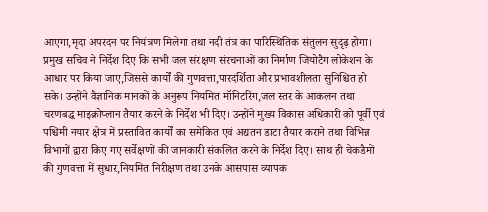आएगा,मृदा अपरदन पर नियंत्रण मिलेगा तथा नदी तंत्र का पारिस्थितिक संतुलन सुदृढ़ होगा। प्रमुख सचिव ने निर्देश दिए कि सभी जल संरक्षण संरचनाओं का निर्माण जियोटैग लोकेशन के आधार पर किया जाए,जिससे कार्यों की गुणवत्ता,पारदर्शिता और प्रभावशीलता सुनिश्चित हो सके। उन्होंने वैज्ञानिक मानकों के अनुरूप नियमित मॉनिटरिंग,जल स्तर के आकलन तथा चरणबद्ध माइक्रोप्लान तैयार करने के निर्देश भी दिए। उन्होंने मुख्य विकास अधिकारी को पूर्वी एवं पश्चिमी नयार क्षेत्र में प्रस्तावित कार्यों का समेकित एवं अद्यतन डाटा तैयार कराने तथा विभिन्न विभागों द्वारा किए गए सर्वेक्षणों की जानकारी संकलित करने के निर्देश दिए। साथ ही चेकडैमों की गुणवत्ता में सुधार,नियमित निरीक्षण तथा उनके आसपास व्यापक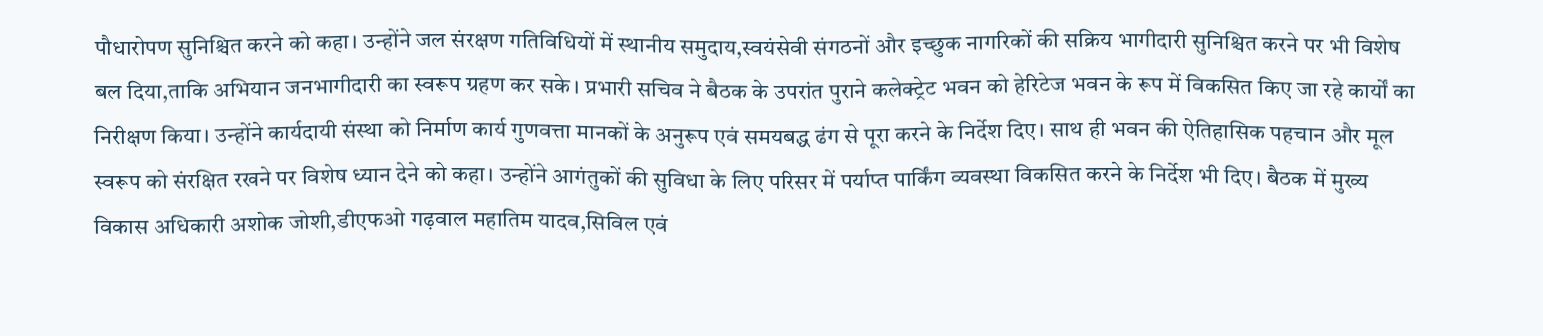पौधारोपण सुनिश्चित करने को कहा। उन्होंने जल संरक्षण गतिविधियों में स्थानीय समुदाय,स्वयंसेवी संगठनों और इच्छुक नागरिकों की सक्रिय भागीदारी सुनिश्चित करने पर भी विशेष बल दिया,ताकि अभियान जनभागीदारी का स्वरूप ग्रहण कर सके। प्रभारी सचिव ने बैठक के उपरांत पुराने कलेक्ट्रेट भवन को हेरिटेज भवन के रूप में विकसित किए जा रहे कार्यों का निरीक्षण किया। उन्होंने कार्यदायी संस्था को निर्माण कार्य गुणवत्ता मानकों के अनुरूप एवं समयबद्ध ढंग से पूरा करने के निर्देश दिए। साथ ही भवन की ऐतिहासिक पहचान और मूल स्वरूप को संरक्षित रखने पर विशेष ध्यान देने को कहा। उन्होंने आगंतुकों की सुविधा के लिए परिसर में पर्याप्त पार्किंग व्यवस्था विकसित करने के निर्देश भी दिए। बैठक में मुख्य विकास अधिकारी अशोक जोशी,डीएफओ गढ़वाल महातिम यादव,सिविल एवं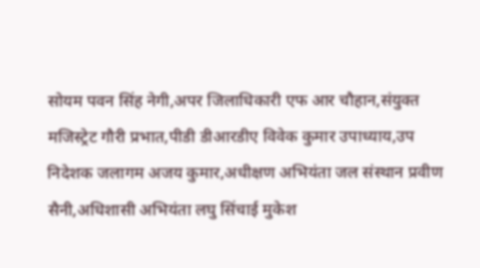सोयम पवन सिंह नेगी,अपर जिलाधिकारी एफ आर चौहान,संयुक्त मजिस्ट्रेट गौरी प्रभात,पीडी डीआरडीए विवेक कुमार उपाध्याय,उप निदेशक जलागम अजय कुमार,अधीक्षण अभियंता जल संस्थान प्रवीण सैनी,अधिशासी अभियंता लघु सिंचाई मुकेश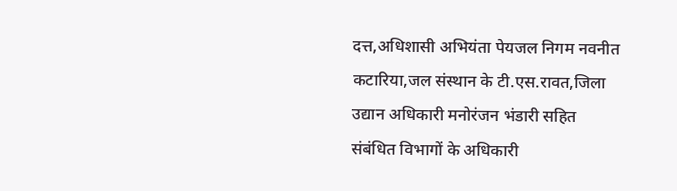दत्त,अधिशासी अभियंता पेयजल निगम नवनीत कटारिया,जल संस्थान के टी.एस.रावत,जिला उद्यान अधिकारी मनोरंजन भंडारी सहित संबंधित विभागों के अधिकारी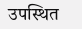उपस्थित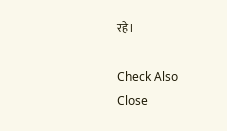रहे।

Check Also
Close